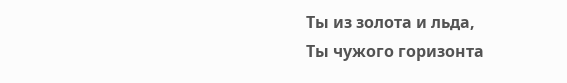Ты из золота и льда,
Ты чужого горизонта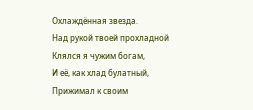Охлаждённая звезда.
Над рукой твоей прохладной
Клялся я чужим богам,
И её, как хлад булатный,
Прижимал к своим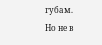губам.
Но не в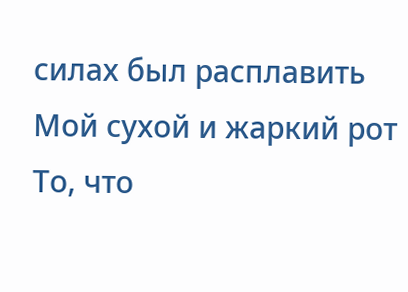силах был расплавить
Мой сухой и жаркий рот
То, что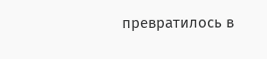превратилось в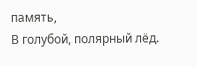память,
В голубой, полярный лёд.